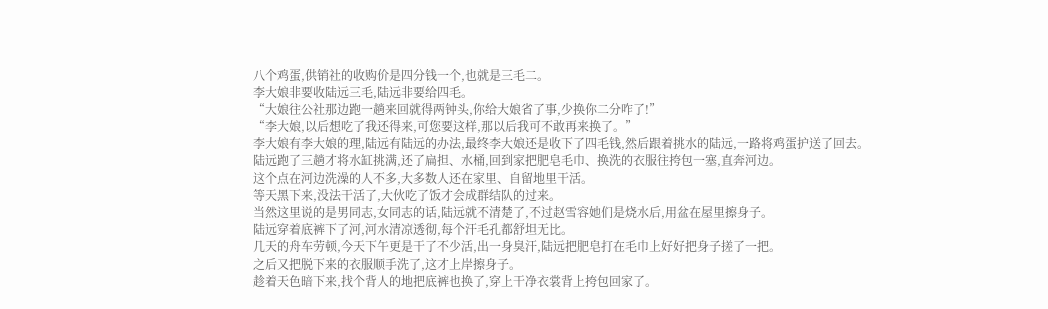八个鸡蛋,供销社的收购价是四分钱一个,也就是三毛二。
李大娘非要收陆远三毛,陆远非要给四毛。
“大娘往公社那边跑一趟来回就得两钟头,你给大娘省了事,少换你二分咋了!”
“李大娘,以后想吃了我还得来,可您要这样,那以后我可不敢再来换了。”
李大娘有李大娘的理,陆远有陆远的办法,最终李大娘还是收下了四毛钱,然后跟着挑水的陆远,一路将鸡蛋护送了回去。
陆远跑了三趟才将水缸挑满,还了扁担、水桶,回到家把肥皂毛巾、换洗的衣服往挎包一塞,直奔河边。
这个点在河边洗澡的人不多,大多数人还在家里、自留地里干活。
等天黑下来,没法干活了,大伙吃了饭才会成群结队的过来。
当然这里说的是男同志,女同志的话,陆远就不清楚了,不过赵雪容她们是烧水后,用盆在屋里擦身子。
陆远穿着底裤下了河,河水清凉透彻,每个汗毛孔都舒坦无比。
几天的舟车劳顿,今天下午更是干了不少活,出一身臭汗,陆远把肥皂打在毛巾上好好把身子搓了一把。
之后又把脱下来的衣服顺手洗了,这才上岸擦身子。
趁着天色暗下来,找个背人的地把底裤也换了,穿上干净衣裳背上挎包回家了。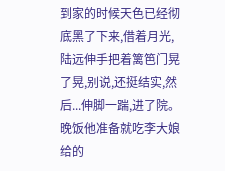到家的时候天色已经彻底黑了下来,借着月光,陆远伸手把着篱笆门晃了晃,别说,还挺结实,然后...伸脚一踹,进了院。
晚饭他准备就吃李大娘给的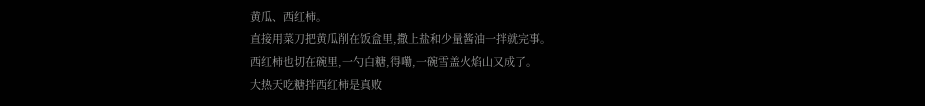黄瓜、西红柿。
直接用菜刀把黄瓜削在饭盒里,撒上盐和少量酱油一拌就完事。
西红柿也切在碗里,一勺白糖,得嘞,一碗雪盖火焰山又成了。
大热天吃糖拌西红柿是真败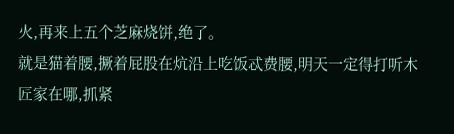火,再来上五个芝麻烧饼,绝了。
就是猫着腰,撅着屁股在炕沿上吃饭忒费腰,明天一定得打听木匠家在哪,抓紧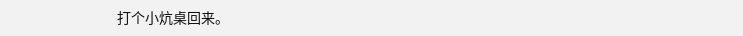打个小炕桌回来。